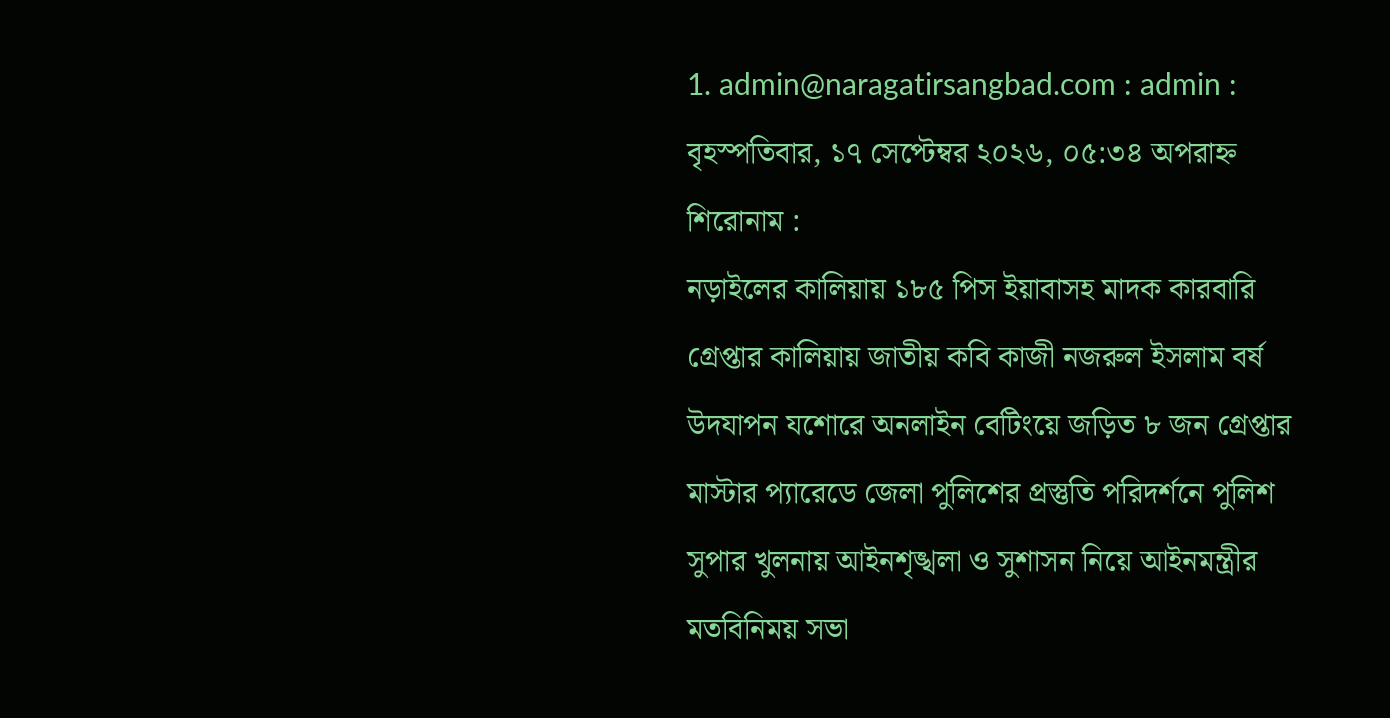1. admin@naragatirsangbad.com : admin :
বৃহস্পতিবার, ১৭ সেপ্টেম্বর ২০২৬, ০৫:৩৪ অপরাহ্ন
শিরোনাম :
নড়াইলের কালিয়ায় ১৮৫ পিস ইয়াবাসহ মাদক কারবারি গ্রেপ্তার কালিয়ায় জাতীয় কবি কাজী নজরুল ইসলাম বর্ষ উদযাপন যশোরে অনলাইন বেটিংয়ে জড়িত ৮ জন গ্রেপ্তার মাস্টার প্যারেডে জেলা পুলিশের প্রস্তুতি পরিদর্শনে পুলিশ সুপার খুলনায় আইনশৃঙ্খলা ও সুশাসন নিয়ে আইনমন্ত্রীর মতবিনিময় সভা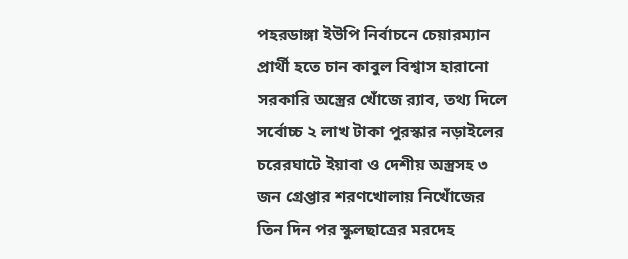পহরডাঙ্গা ইউপি নির্বাচনে চেয়ারম্যান প্রার্থী হতে চান কাবুল বিশ্বাস হারানো সরকারি অস্ত্রের খোঁজে র‍্যাব, তথ্য দিলে সর্বোচ্চ ২ লাখ টাকা পুরস্কার নড়াইলের চরেরঘাটে ইয়াবা ও দেশীয় অস্ত্রসহ ৩ জন গ্রেপ্তার শরণখোলায় নিখোঁজের তিন দিন পর স্কুলছাত্রের মরদেহ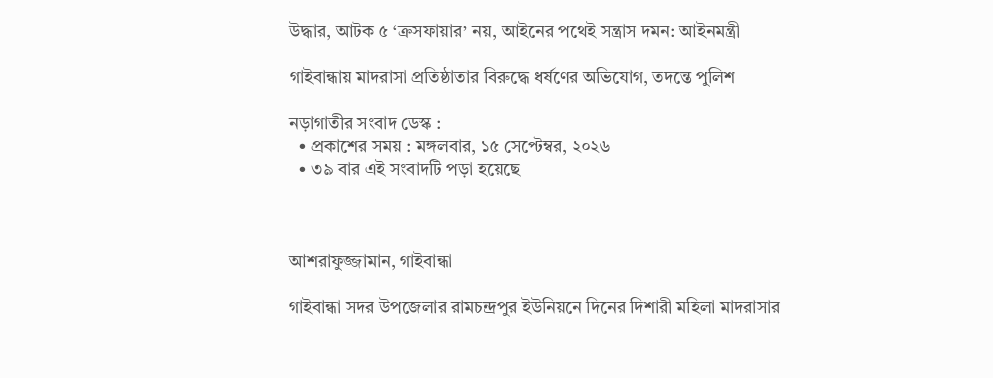উদ্ধার, আটক ৫ ‘ক্রসফায়ার’ নয়, আইনের পথেই সন্ত্রাস দমন: আইনমন্ত্রী

গাইবান্ধায় মাদরাসা প্রতিষ্ঠাতার বিরুদ্ধে ধর্ষণের অভিযোগ, তদন্তে পুলিশ

নড়াগাতীর সংবাদ ডেস্ক :
  • প্রকাশের সময় : মঙ্গলবার, ১৫ সেপ্টেম্বর, ২০২৬
  • ৩৯ বার এই সংবাদটি পড়া হয়েছে



আশরাফুজ্জামান, গাইবান্ধা

গাইবান্ধা সদর উপজেলার রামচন্দ্রপুর ইউনিয়নে দিনের দিশারী মহিলা মাদরাসার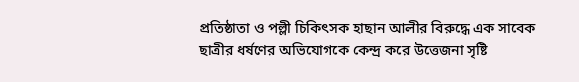প্রতিষ্ঠাতা ও পল্লী চিকিৎসক হাছান আলীর বিরুদ্ধে এক সাবেক ছাত্রীর ধর্ষণের অভিযোগকে কেন্দ্র করে উত্তেজনা সৃষ্টি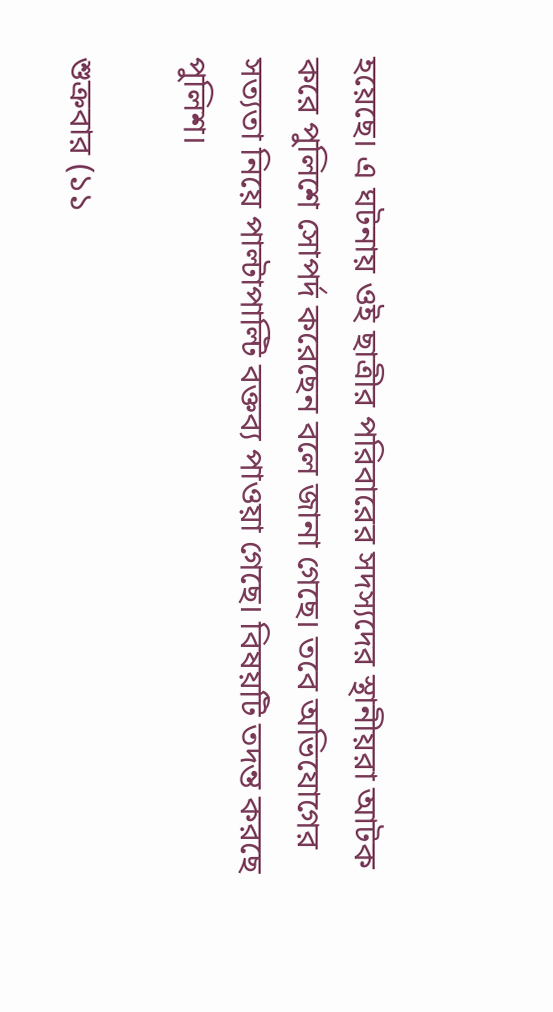হয়েছে। এ ঘটনায় ওই ছাত্রীর পরিবারের সদস্যদের স্থানীয়রা আটক করে পুলিশে সোপর্দ করেছেন বলে জানা গেছে। তবে অভিযোগের সত্যতা নিয়ে পাল্টাপাল্টি বক্তব্য পাওয়া গেছে। বিষয়টি তদন্ত করছে পুলিশ।

শুক্রবার (১১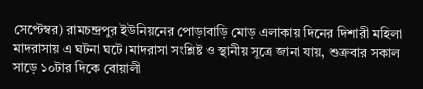সেপ্টেম্বর) রামচন্দ্রপুর ইউনিয়নের পোড়াবাড়ি মোড় এলাকায় দিনের দিশারী মহিলা মাদরাসায় এ ঘটনা ঘটে।মাদরাসা সংশ্লিষ্ট ও স্থানীয় সূত্রে জানা যায়, শুক্রবার সকাল সাড়ে ১০টার দিকে বোয়ালী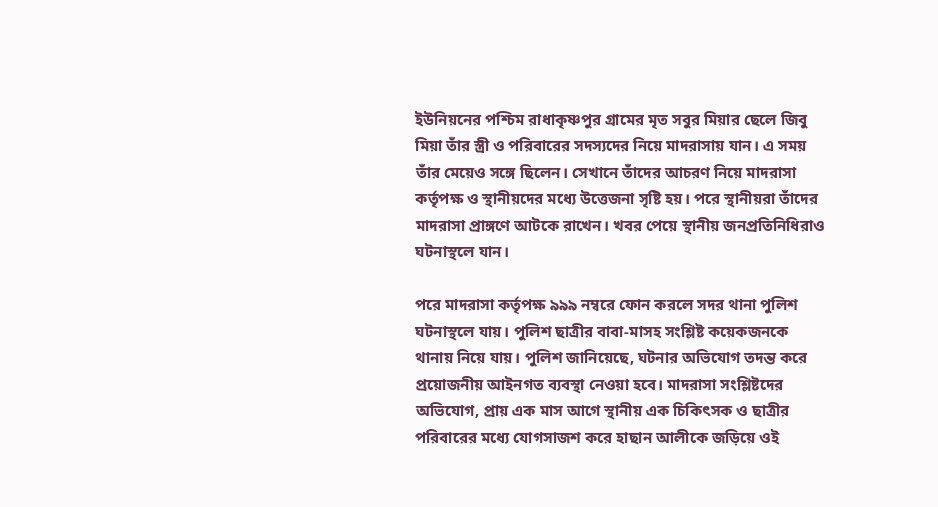ইউনিয়নের পশ্চিম রাধাকৃষ্ণপুর গ্রামের মৃত সবুর মিয়ার ছেলে জিবু মিয়া তাঁর স্ত্রী ও পরিবারের সদস্যদের নিয়ে মাদরাসায় যান। এ সময় তাঁর মেয়েও সঙ্গে ছিলেন। সেখানে তাঁদের আচরণ নিয়ে মাদরাসা কর্তৃপক্ষ ও স্থানীয়দের মধ্যে উত্তেজনা সৃষ্টি হয়। পরে স্থানীয়রা তাঁদের মাদরাসা প্রাঙ্গণে আটকে রাখেন। খবর পেয়ে স্থানীয় জনপ্রতিনিধিরাও ঘটনাস্থলে যান।

পরে মাদরাসা কর্তৃপক্ষ ৯৯৯ নম্বরে ফোন করলে সদর থানা পুলিশ ঘটনাস্থলে যায়। পুলিশ ছাত্রীর বাবা-মাসহ সংশ্লিষ্ট কয়েকজনকে থানায় নিয়ে যায়। পুলিশ জানিয়েছে, ঘটনার অভিযোগ তদন্ত করে প্রয়োজনীয় আইনগত ব্যবস্থা নেওয়া হবে। মাদরাসা সংশ্লিষ্টদের অভিযোগ, প্রায় এক মাস আগে স্থানীয় এক চিকিৎসক ও ছাত্রীর পরিবারের মধ্যে যোগসাজশ করে হাছান আলীকে জড়িয়ে ওই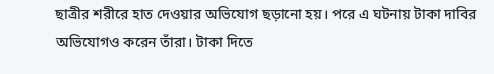ছাত্রীর শরীরে হাত দেওয়ার অভিযোগ ছড়ানো হয়। পরে এ ঘটনায় টাকা দাবির অভিযোগও করেন তাঁরা। টাকা দিতে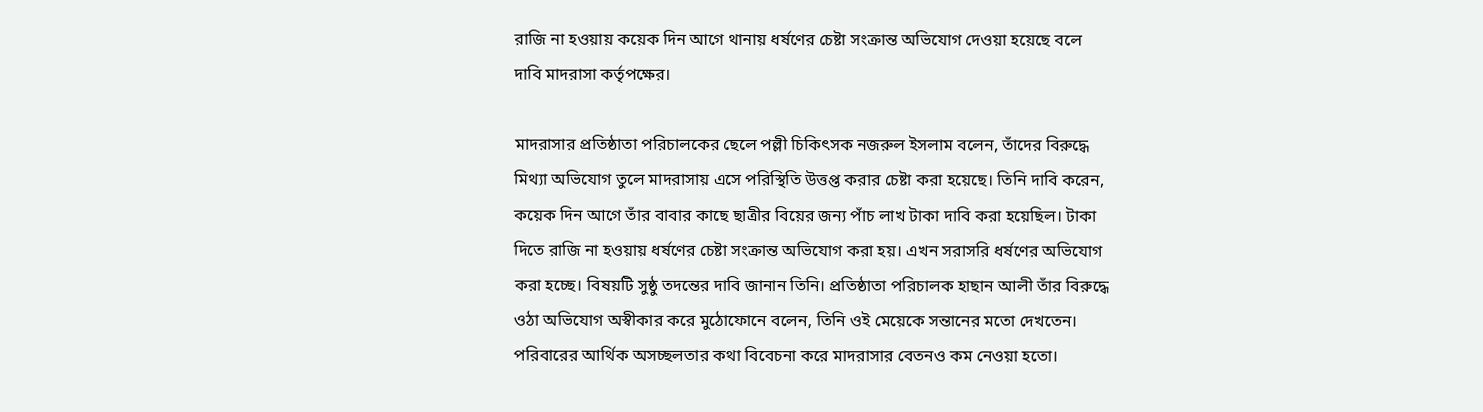রাজি না হওয়ায় কয়েক দিন আগে থানায় ধর্ষণের চেষ্টা সংক্রান্ত অভিযোগ দেওয়া হয়েছে বলে দাবি মাদরাসা কর্তৃপক্ষের।

মাদরাসার প্রতিষ্ঠাতা পরিচালকের ছেলে পল্লী চিকিৎসক নজরুল ইসলাম বলেন, তাঁদের বিরুদ্ধে মিথ্যা অভিযোগ তুলে মাদরাসায় এসে পরিস্থিতি উত্তপ্ত করার চেষ্টা করা হয়েছে। তিনি দাবি করেন, কয়েক দিন আগে তাঁর বাবার কাছে ছাত্রীর বিয়ের জন্য পাঁচ লাখ টাকা দাবি করা হয়েছিল। টাকা দিতে রাজি না হওয়ায় ধর্ষণের চেষ্টা সংক্রান্ত অভিযোগ করা হয়। এখন সরাসরি ধর্ষণের অভিযোগ করা হচ্ছে। বিষয়টি সুষ্ঠু তদন্তের দাবি জানান তিনি। প্রতিষ্ঠাতা পরিচালক হাছান আলী তাঁর বিরুদ্ধে ওঠা অভিযোগ অস্বীকার করে মুঠোফোনে বলেন, তিনি ওই মেয়েকে সন্তানের মতো দেখতেন। পরিবারের আর্থিক অসচ্ছলতার কথা বিবেচনা করে মাদরাসার বেতনও কম নেওয়া হতো।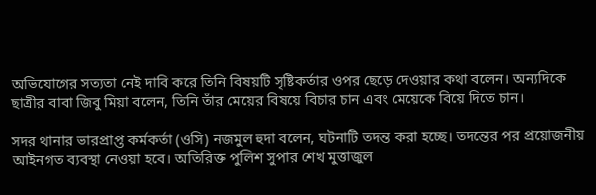অভিযোগের সত্যতা নেই দাবি করে তিনি বিষয়টি সৃষ্টিকর্তার ওপর ছেড়ে দেওয়ার কথা বলেন। অন্যদিকে ছাত্রীর বাবা জিবু মিয়া বলেন, তিনি তাঁর মেয়ের বিষয়ে বিচার চান এবং মেয়েকে বিয়ে দিতে চান।

সদর থানার ভারপ্রাপ্ত কর্মকর্তা (ওসি) নজমুল হুদা বলেন, ঘটনাটি তদন্ত করা হচ্ছে। তদন্তের পর প্রয়োজনীয় আইনগত ব্যবস্থা নেওয়া হবে। অতিরিক্ত পুলিশ সুপার শেখ মুত্তাজুল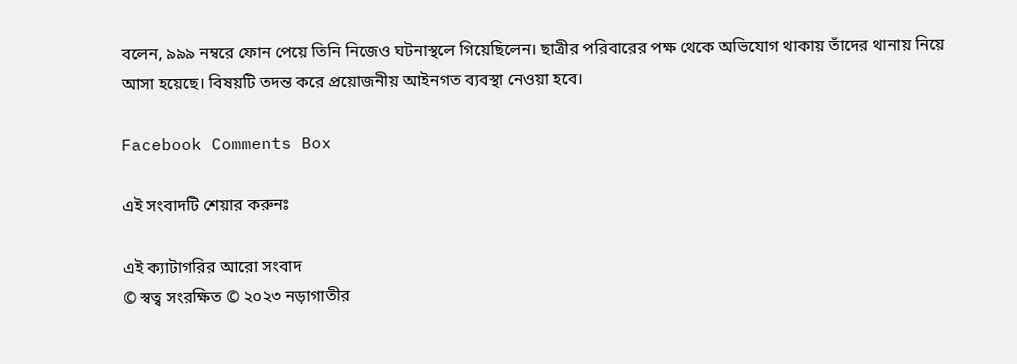বলেন, ৯৯৯ নম্বরে ফোন পেয়ে তিনি নিজেও ঘটনাস্থলে গিয়েছিলেন। ছাত্রীর পরিবারের পক্ষ থেকে অভিযোগ থাকায় তাঁদের থানায় নিয়ে আসা হয়েছে। বিষয়টি তদন্ত করে প্রয়োজনীয় আইনগত ব্যবস্থা নেওয়া হবে।

Facebook Comments Box

এই সংবাদটি শেয়ার করুনঃ

এই ক্যাটাগরির আরো সংবাদ
© স্বত্ব সংরক্ষিত © ২০২৩ নড়াগাতীর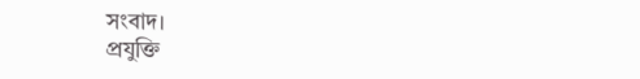সংবাদ।
প্রযুক্তি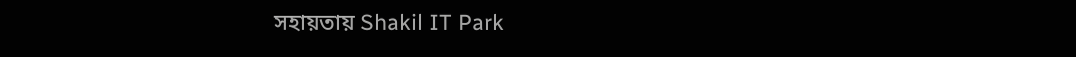সহায়তায় Shakil IT Park